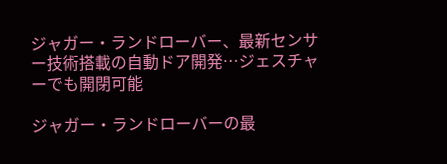ジャガー・ランドローバー、最新センサー技術搭載の自動ドア開発…ジェスチャーでも開閉可能

ジャガー・ランドローバーの最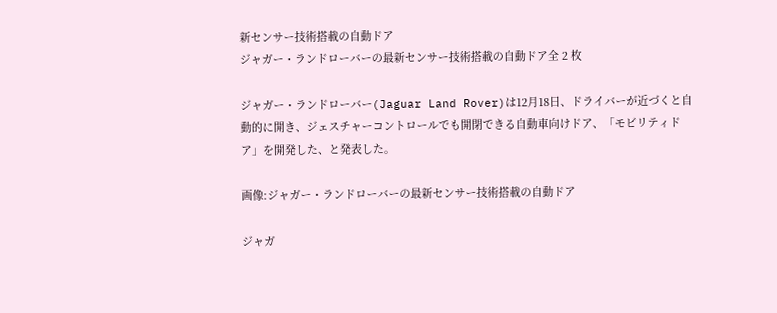新センサー技術搭載の自動ドア
ジャガー・ランドローバーの最新センサー技術搭載の自動ドア全 2 枚

ジャガー・ランドローバー(Jaguar Land Rover)は12月18日、ドライバーが近づくと自動的に開き、ジェスチャーコントロールでも開閉できる自動車向けドア、「モビリティドア」を開発した、と発表した。

画像:ジャガー・ランドローバーの最新センサー技術搭載の自動ドア

ジャガ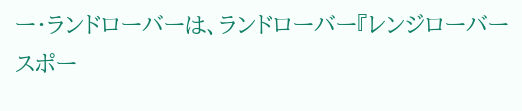ー・ランドローバーは、ランドローバー『レンジローバースポー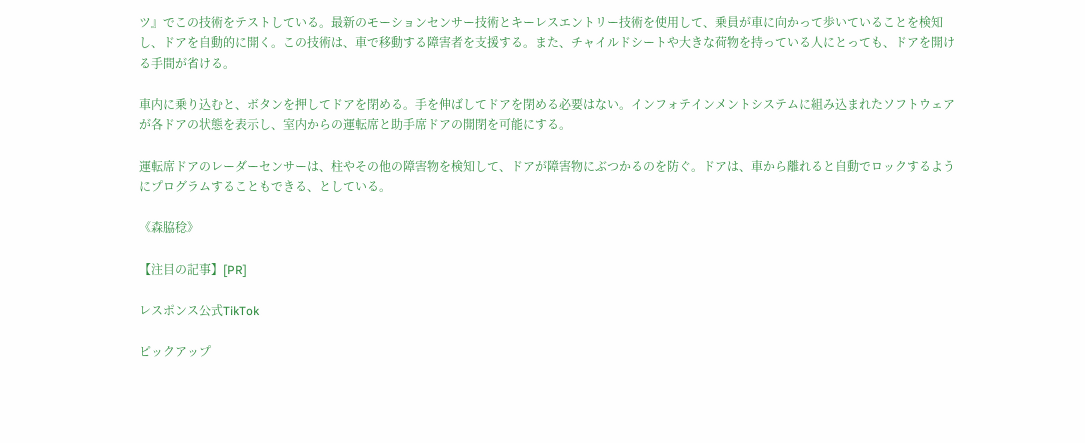ツ』でこの技術をテストしている。最新のモーションセンサー技術とキーレスエントリー技術を使用して、乗員が車に向かって歩いていることを検知し、ドアを自動的に開く。この技術は、車で移動する障害者を支援する。また、チャイルドシートや大きな荷物を持っている人にとっても、ドアを開ける手間が省ける。

車内に乗り込むと、ボタンを押してドアを閉める。手を伸ばしてドアを閉める必要はない。インフォテインメントシステムに組み込まれたソフトウェアが各ドアの状態を表示し、室内からの運転席と助手席ドアの開閉を可能にする。

運転席ドアのレーダーセンサーは、柱やその他の障害物を検知して、ドアが障害物にぶつかるのを防ぐ。ドアは、車から離れると自動でロックするようにプログラムすることもできる、としている。

《森脇稔》

【注目の記事】[PR]

レスポンス公式TikTok

ピックアップ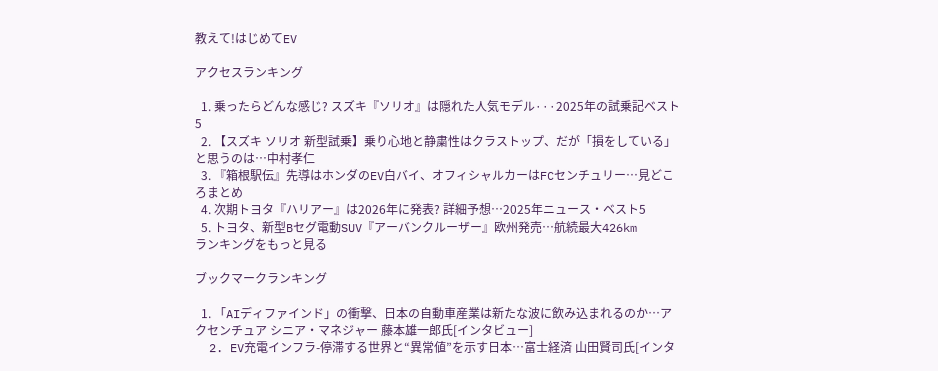教えて!はじめてEV

アクセスランキング

  1. 乗ったらどんな感じ? スズキ『ソリオ』は隠れた人気モデル···2025年の試乗記ベスト5
  2. 【スズキ ソリオ 新型試乗】乗り心地と静粛性はクラストップ、だが「損をしている」と思うのは…中村孝仁
  3. 『箱根駅伝』先導はホンダのEV白バイ、オフィシャルカーはFCセンチュリー…見どころまとめ
  4. 次期トヨタ『ハリアー』は2026年に発表? 詳細予想…2025年ニュース・ベスト5
  5. トヨタ、新型Bセグ電動SUV『アーバンクルーザー』欧州発売…航続最大426km
ランキングをもっと見る

ブックマークランキング

  1. 「AIディファインド」の衝撃、日本の自動車産業は新たな波に飲み込まれるのか…アクセンチュア シニア・マネジャー 藤本雄一郎氏[インタビュー]
  2. EV充電インフラ-停滞する世界と“異常値”を示す日本…富士経済 山田賢司氏[インタ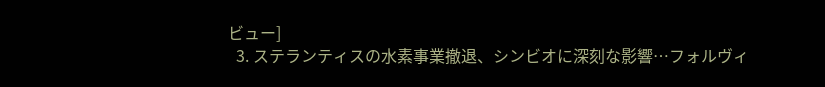ビュー]
  3. ステランティスの水素事業撤退、シンビオに深刻な影響…フォルヴィ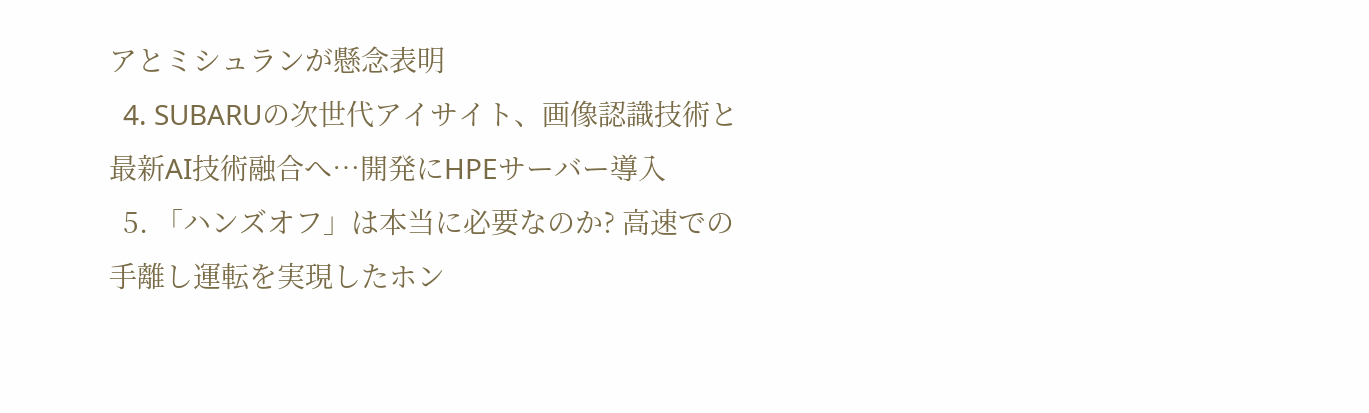アとミシュランが懸念表明
  4. SUBARUの次世代アイサイト、画像認識技術と最新AI技術融合へ…開発にHPEサーバー導入
  5. 「ハンズオフ」は本当に必要なのか? 高速での手離し運転を実現したホン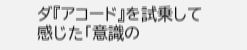ダ『アコード』を試乗して感じた「意識の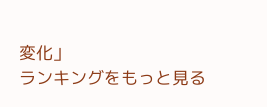変化」
ランキングをもっと見る